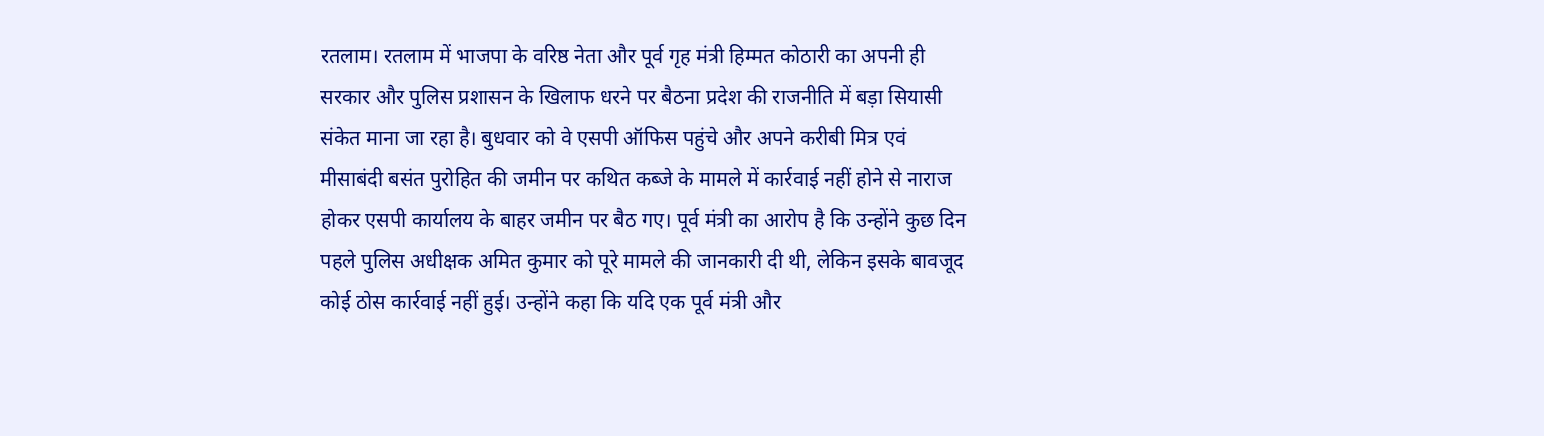रतलाम। रतलाम में भाजपा के वरिष्ठ नेता और पूर्व गृह मंत्री हिम्मत कोठारी का अपनी ही सरकार और पुलिस प्रशासन के खिलाफ धरने पर बैठना प्रदेश की राजनीति में बड़ा सियासी संकेत माना जा रहा है। बुधवार को वे एसपी ऑफिस पहुंचे और अपने करीबी मित्र एवं मीसाबंदी बसंत पुरोहित की जमीन पर कथित कब्जे के मामले में कार्रवाई नहीं होने से नाराज होकर एसपी कार्यालय के बाहर जमीन पर बैठ गए। पूर्व मंत्री का आरोप है कि उन्होंने कुछ दिन पहले पुलिस अधीक्षक अमित कुमार को पूरे मामले की जानकारी दी थी, लेकिन इसके बावजूद कोई ठोस कार्रवाई नहीं हुई। उन्होंने कहा कि यदि एक पूर्व मंत्री और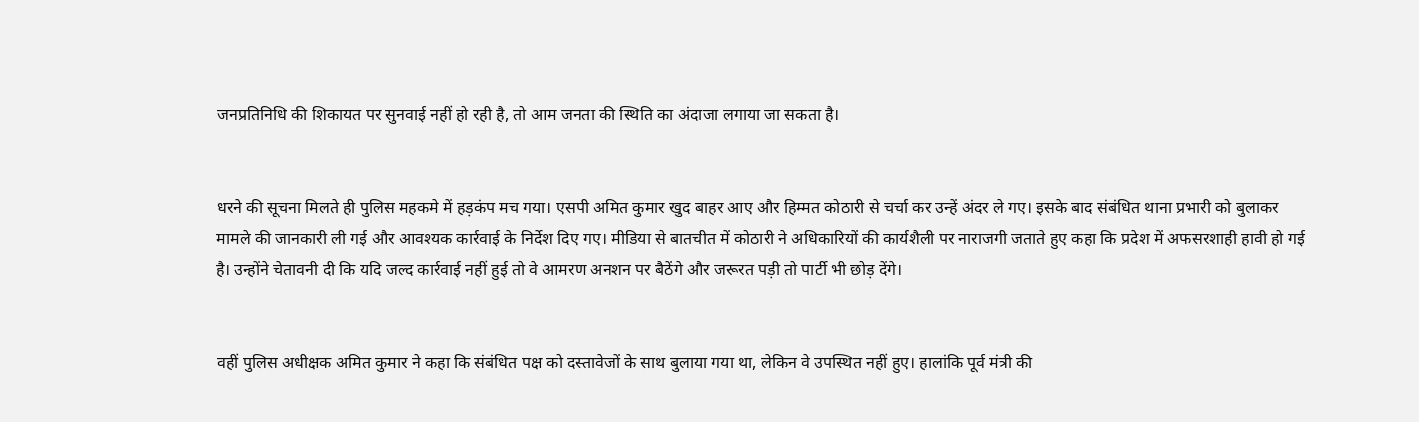जनप्रतिनिधि की शिकायत पर सुनवाई नहीं हो रही है, तो आम जनता की स्थिति का अंदाजा लगाया जा सकता है।


धरने की सूचना मिलते ही पुलिस महकमे में हड़कंप मच गया। एसपी अमित कुमार खुद बाहर आए और हिम्मत कोठारी से चर्चा कर उन्हें अंदर ले गए। इसके बाद संबंधित थाना प्रभारी को बुलाकर मामले की जानकारी ली गई और आवश्यक कार्रवाई के निर्देश दिए गए। मीडिया से बातचीत में कोठारी ने अधिकारियों की कार्यशैली पर नाराजगी जताते हुए कहा कि प्रदेश में अफसरशाही हावी हो गई है। उन्होंने चेतावनी दी कि यदि जल्द कार्रवाई नहीं हुई तो वे आमरण अनशन पर बैठेंगे और जरूरत पड़ी तो पार्टी भी छोड़ देंगे।


वहीं पुलिस अधीक्षक अमित कुमार ने कहा कि संबंधित पक्ष को दस्तावेजों के साथ बुलाया गया था, लेकिन वे उपस्थित नहीं हुए। हालांकि पूर्व मंत्री की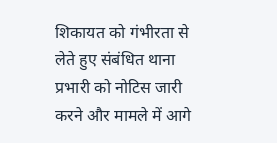शिकायत को गंभीरता से लेते हुए संबंधित थाना प्रभारी को नोटिस जारी करने और मामले में आगे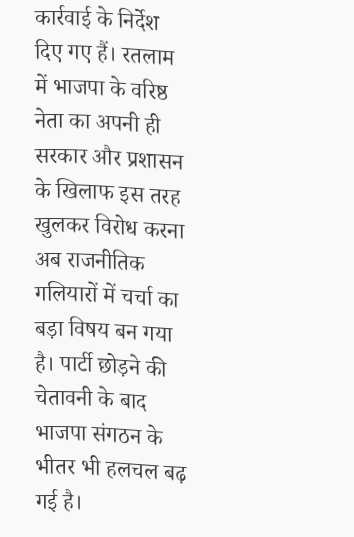कार्रवाई के निर्देश दिए गए हैं। रतलाम में भाजपा के वरिष्ठ नेता का अपनी ही सरकार और प्रशासन के खिलाफ इस तरह खुलकर विरोध करना अब राजनीतिक गलियारों में चर्चा का बड़ा विषय बन गया है। पार्टी छोड़ने की चेतावनी के बाद भाजपा संगठन के भीतर भी हलचल बढ़ गई है।